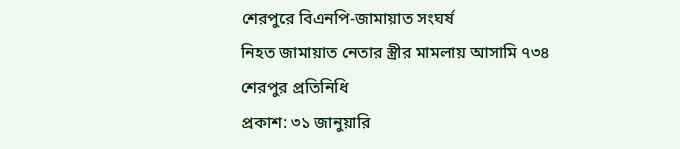শেরপুরে বিএনপি-জামায়াত সংঘর্ষ
নিহত জামায়াত নেতার স্ত্রীর মামলায় আসামি ৭৩৪
শেরপুর প্রতিনিধি
প্রকাশ: ৩১ জানুয়ারি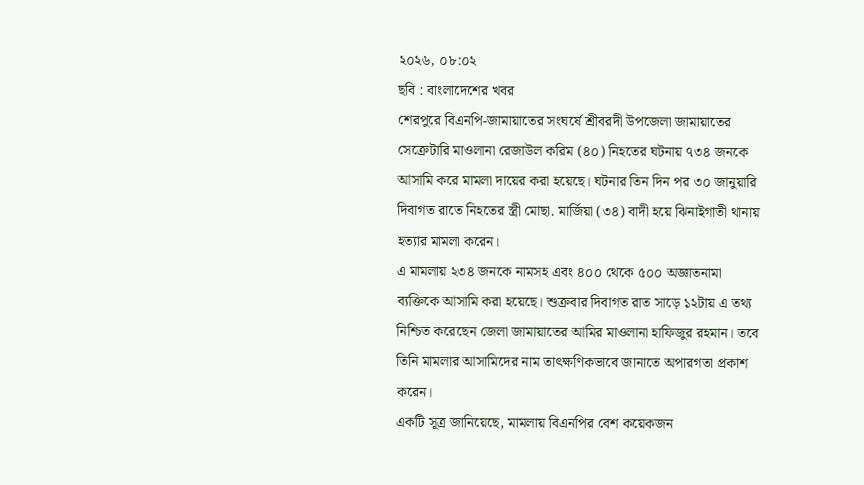২০২৬, ০৮:০২
ছবি : বাংলাদেশের খবর
শেরপুরে বিএনপি-জামায়াতের সংঘর্ষে শ্রীবরদী উপজেলা জামায়াতের সেক্রেটারি মাওলানা রেজাউল করিম (৪০) নিহতের ঘটনায় ৭৩৪ জনকে আসামি করে মামলা দায়ের করা হয়েছে। ঘটনার তিন দিন পর ৩০ জানুয়ারি দিবাগত রাতে নিহতের স্ত্রী মোছা. মার্জিয়া (৩৪) বাদী হয়ে ঝিনাইগাতী থানায় হত্যার মামলা করেন।
এ মামলায় ২৩৪ জনকে নামসহ এবং ৪০০ থেকে ৫০০ অজ্ঞাতনামা ব্যক্তিকে আসামি করা হয়েছে। শুক্রবার দিবাগত রাত সাড়ে ১২টায় এ তথ্য নিশ্চিত করেছেন জেলা জামায়াতের আমির মাওলানা হাফিজুর রহমান। তবে তিনি মামলার আসামিদের নাম তাৎক্ষণিকভাবে জানাতে অপারগতা প্রকাশ করেন।
একটি সূত্র জানিয়েছে, মামলায় বিএনপির বেশ কয়েকজন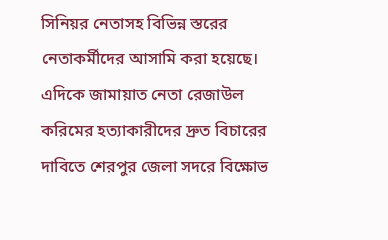সিনিয়র নেতাসহ বিভিন্ন স্তরের নেতাকর্মীদের আসামি করা হয়েছে।
এদিকে জামায়াত নেতা রেজাউল করিমের হত্যাকারীদের দ্রুত বিচারের দাবিতে শেরপুর জেলা সদরে বিক্ষোভ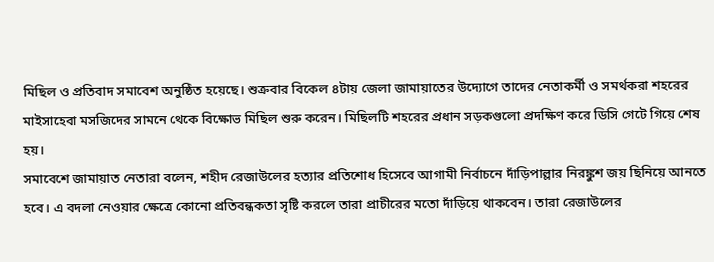মিছিল ও প্রতিবাদ সমাবেশ অনুষ্ঠিত হয়েছে। শুক্রবার বিকেল ৪টায় জেলা জামায়াতের উদ্যোগে তাদের নেতাকর্মী ও সমর্থকরা শহরের মাইসাহেবা মসজিদের সামনে থেকে বিক্ষোভ মিছিল শুরু করেন। মিছিলটি শহরের প্রধান সড়কগুলো প্রদক্ষিণ করে ডিসি গেটে গিয়ে শেষ হয়।
সমাবেশে জামায়াত নেতারা বলেন, শহীদ রেজাউলের হত্যার প্রতিশোধ হিসেবে আগামী নির্বাচনে দাঁড়িপাল্লার নিরঙ্কুশ জয় ছিনিয়ে আনতে হবে। এ বদলা নেওয়ার ক্ষেত্রে কোনো প্রতিবন্ধকতা সৃষ্টি করলে তারা প্রাচীরের মতো দাঁড়িয়ে থাকবেন। তারা রেজাউলের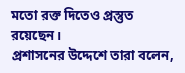মতো রক্ত দিতেও প্রস্তুত রয়েছেন।
প্রশাসনের উদ্দেশে তারা বলেন,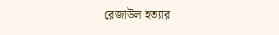রেজাউল হত্যার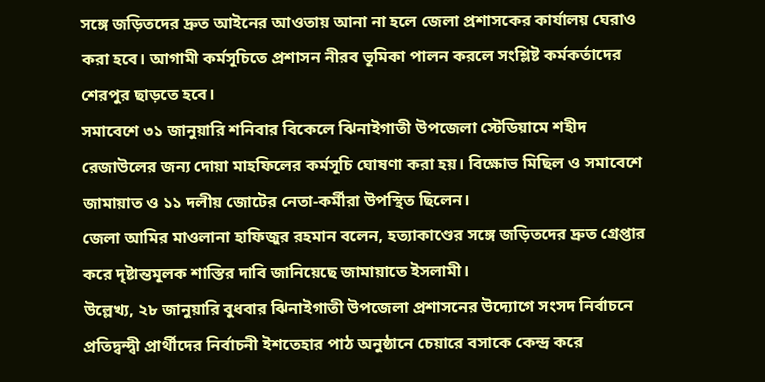সঙ্গে জড়িতদের দ্রুত আইনের আওতায় আনা না হলে জেলা প্রশাসকের কার্যালয় ঘেরাও করা হবে। আগামী কর্মসূচিতে প্রশাসন নীরব ভূমিকা পালন করলে সংশ্লিষ্ট কর্মকর্তাদের শেরপুর ছাড়তে হবে।
সমাবেশে ৩১ জানুয়ারি শনিবার বিকেলে ঝিনাইগাতী উপজেলা স্টেডিয়ামে শহীদ রেজাউলের জন্য দোয়া মাহফিলের কর্মসূচি ঘোষণা করা হয়। বিক্ষোভ মিছিল ও সমাবেশে জামায়াত ও ১১ দলীয় জোটের নেতা-কর্মীরা উপস্থিত ছিলেন।
জেলা আমির মাওলানা হাফিজুর রহমান বলেন, হত্যাকাণ্ডের সঙ্গে জড়িতদের দ্রুত গ্রেপ্তার করে দৃষ্টান্তমূলক শাস্তির দাবি জানিয়েছে জামায়াতে ইসলামী।
উল্লেখ্য, ২৮ জানুয়ারি বুধবার ঝিনাইগাতী উপজেলা প্রশাসনের উদ্যোগে সংসদ নির্বাচনে প্রতিদ্বন্দ্বী প্রার্থীদের নির্বাচনী ইশতেহার পাঠ অনুষ্ঠানে চেয়ারে বসাকে কেন্দ্র করে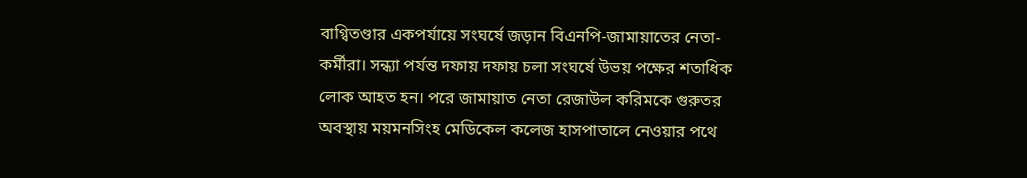বাগ্বিতণ্ডার একপর্যায়ে সংঘর্ষে জড়ান বিএনপি-জামায়াতের নেতা-কর্মীরা। সন্ধ্যা পর্যন্ত দফায় দফায় চলা সংঘর্ষে উভয় পক্ষের শতাধিক লোক আহত হন। পরে জামায়াত নেতা রেজাউল করিমকে গুরুতর অবস্থায় ময়মনসিংহ মেডিকেল কলেজ হাসপাতালে নেওয়ার পথে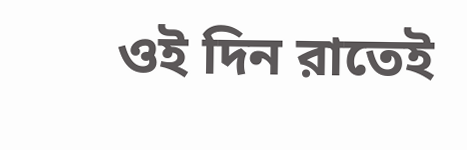ওই দিন রাতেই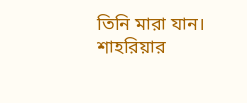তিনি মারা যান।
শাহরিয়ার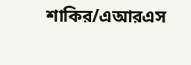শাকির/এআরএস